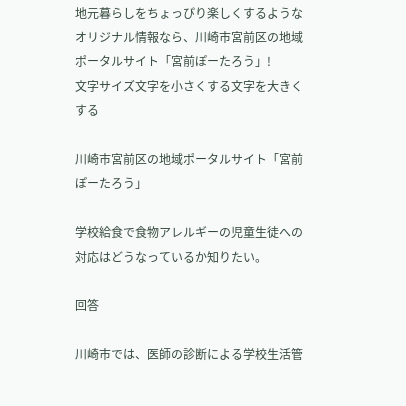地元暮らしをちょっぴり楽しくするようなオリジナル情報なら、川崎市宮前区の地域ポータルサイト「宮前ぽーたろう」!
文字サイズ文字を小さくする文字を大きくする

川崎市宮前区の地域ポータルサイト「宮前ぽーたろう」

学校給食で食物アレルギーの児童生徒への対応はどうなっているか知りたい。

回答

川崎市では、医師の診断による学校生活管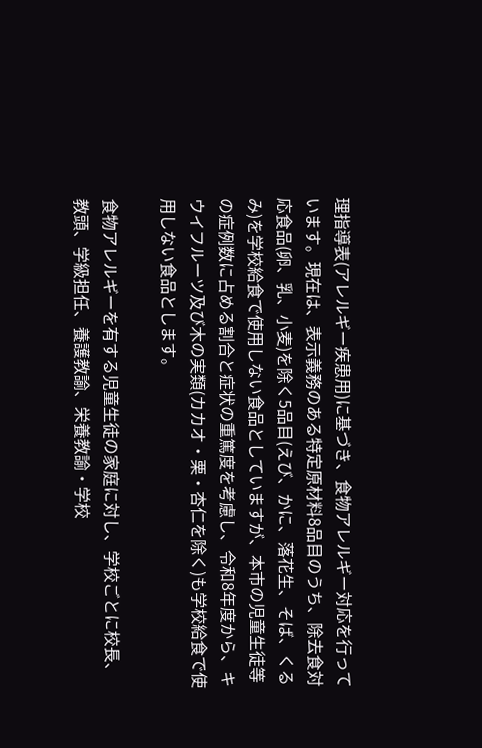理指導表(アレルギー疾患用)に基づき、食物アレルギー対応を行っています。現在は、表示義務のある特定原材料8品目のうち、除去食対応食品(卵、乳、小麦)を除く5品目(えび、かに、落花生、そば、くるみ)を学校給食で使用しない食品としていますが、本市の児童生徒等の症例数に占める割合と症状の重篤度を考慮し、令和8年度から、キウイフルーツ及び木の実類(カカオ・栗・杏仁を除く)も学校給食で使用しない食品とします。

食物アレルギーを有する児童生徒の家庭に対し、学校ごとに校長、教頭、学級担任、養護教諭、栄養教諭・学校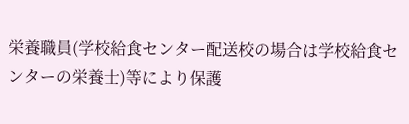栄養職員(学校給食センター配送校の場合は学校給食センターの栄養士)等により保護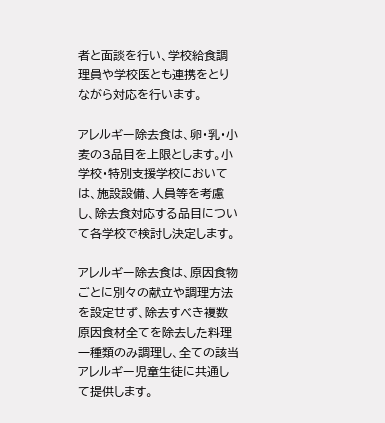者と面談を行い、学校給食調理員や学校医とも連携をとりながら対応を行います。

アレルギー除去食は、卵・乳・小麦の3品目を上限とします。小学校・特別支援学校においては、施設設備、人員等を考慮し、除去食対応する品目について各学校で検討し決定します。

アレルギー除去食は、原因食物ごとに別々の献立や調理方法を設定せず、除去すべき複数原因食材全てを除去した料理一種類のみ調理し、全ての該当アレルギー児童生徒に共通して提供します。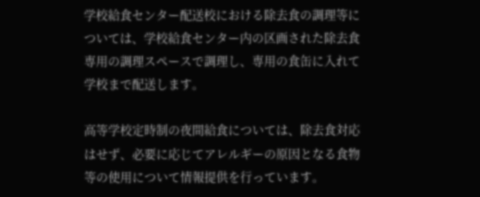学校給食センター配送校における除去食の調理等については、学校給食センター内の区画された除去食専用の調理スペースで調理し、専用の食缶に入れて学校まで配送します。

高等学校定時制の夜間給食については、除去食対応はせず、必要に応じてアレルギーの原因となる食物等の使用について情報提供を行っています。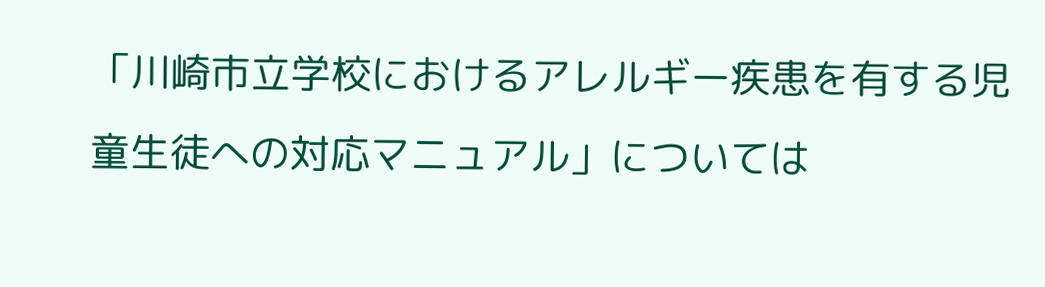「川崎市立学校におけるアレルギー疾患を有する児童生徒への対応マニュアル」については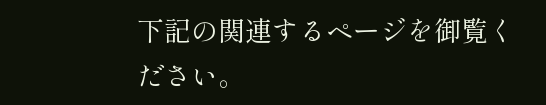下記の関連するページを御覧ください。